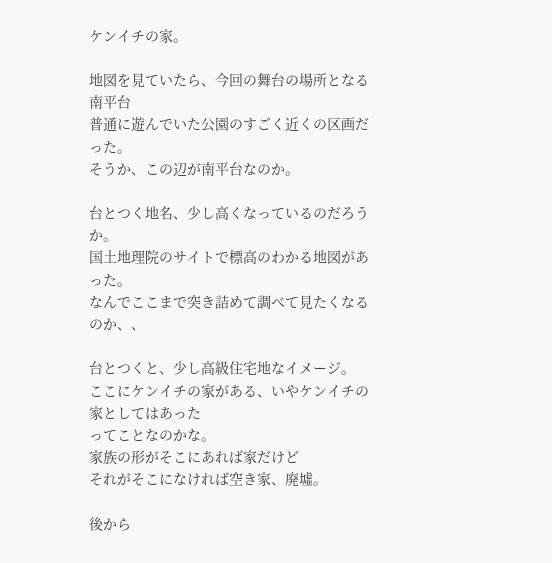ケンイチの家。

地図を見ていたら、今回の舞台の場所となる南平台
普通に遊んでいた公園のすごく近くの区画だった。
そうか、この辺が南平台なのか。

台とつく地名、少し高くなっているのだろうか。
国土地理院のサイトで標高のわかる地図があった。
なんでここまで突き詰めて調べて見たくなるのか、、

台とつくと、少し高級住宅地なイメージ。
ここにケンイチの家がある、いやケンイチの家としてはあった
ってことなのかな。
家族の形がそこにあれば家だけど
それがそこになければ空き家、廃墟。

後から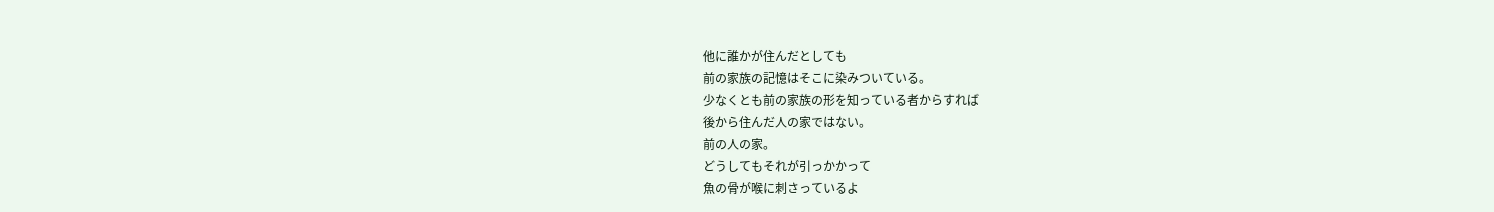他に誰かが住んだとしても
前の家族の記憶はそこに染みついている。
少なくとも前の家族の形を知っている者からすれば
後から住んだ人の家ではない。
前の人の家。
どうしてもそれが引っかかって
魚の骨が喉に刺さっているよ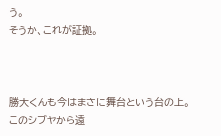う。
そうか、これが証拠。



勝大くんも今はまさに舞台という台の上。
このシブヤから遠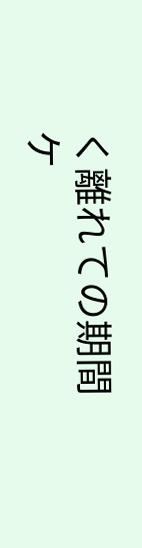く離れての期間
ケ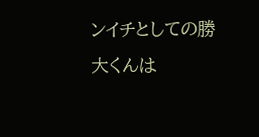ンイチとしての勝大くんは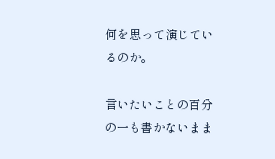何を思って演じているのか。

言いたいことの百分の一も書かないまま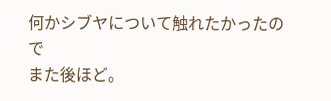何かシブヤについて触れたかったので
また後ほど。